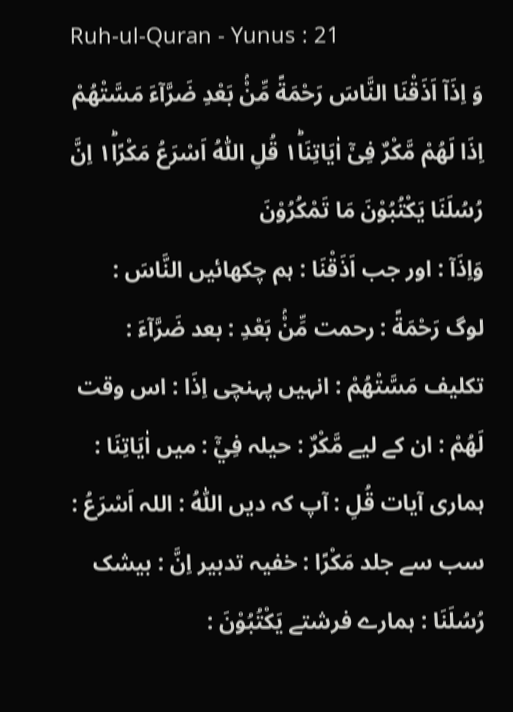Ruh-ul-Quran - Yunus : 21
وَ اِذَاۤ اَذَقْنَا النَّاسَ رَحْمَةً مِّنْۢ بَعْدِ ضَرَّآءَ مَسَّتْهُمْ اِذَا لَهُمْ مَّكْرٌ فِیْۤ اٰیَاتِنَا١ؕ قُلِ اللّٰهُ اَسْرَعُ مَكْرًا١ؕ اِنَّ رُسُلَنَا یَكْتُبُوْنَ مَا تَمْكُرُوْنَ
وَاِذَآ : اور جب اَذَقْنَا : ہم چکھائیں النَّاسَ : لوگ رَحْمَةً : رحمت مِّنْۢ بَعْدِ : بعد ضَرَّآءَ : تکلیف مَسَّتْھُمْ : انہیں پہنچی اِذَا : اس وقت لَھُمْ : ان کے لیے مَّكْرٌ : حیلہ فِيْٓ : میں اٰيَاتِنَا : ہماری آیات قُلِ : آپ کہ دیں اللّٰهُ : اللہ اَسْرَعُ : سب سے جلد مَكْرًا : خفیہ تدبیر اِنَّ : بیشک رُسُلَنَا : ہمارے فرشتے يَكْتُبُوْنَ :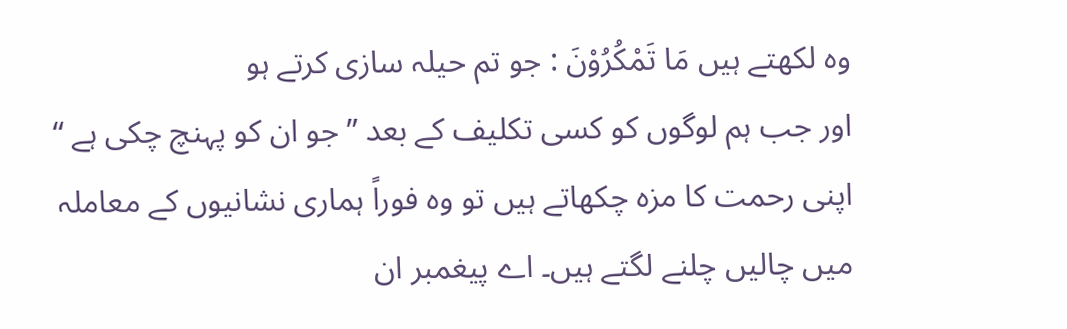وہ لکھتے ہیں مَا تَمْكُرُوْنَ : جو تم حیلہ سازی کرتے ہو
اور جب ہم لوگوں کو کسی تکلیف کے بعد ” جو ان کو پہنچ چکی ہے “ اپنی رحمت کا مزہ چکھاتے ہیں تو وہ فوراً ہماری نشانیوں کے معاملہ میں چالیں چلنے لگتے ہیں۔ اے پیغمبر ان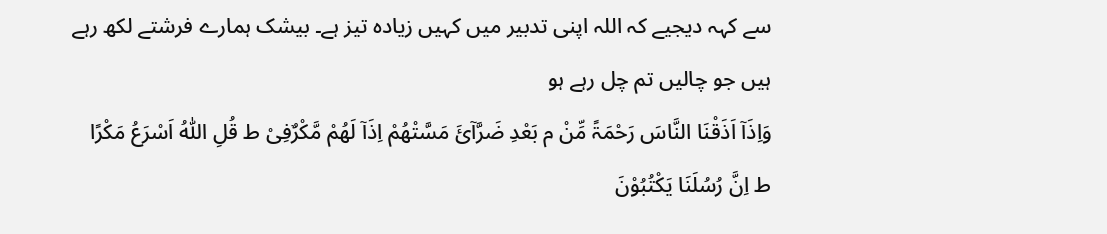سے کہہ دیجیے کہ اللہ اپنی تدبیر میں کہیں زیادہ تیز ہے۔ بیشک ہمارے فرشتے لکھ رہے ہیں جو چالیں تم چل رہے ہو
وَاِذَآ اَذَقْنَا النَّاسَ رَحْمَۃً مِّنْ م بَعْدِ ضَرَّآئَ مَسَّتْھُمْ اِذَآ لَھُمْ مَّکْرٌفِیْ ط قُلِ اللّٰہُ اَسْرَعُ مَکْرًا ط اِنَّ رُسُلَنَا یَکْتُبُوْنَ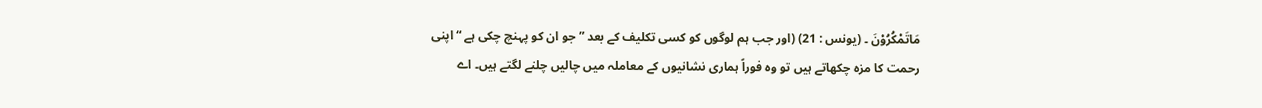مَاتَمْکُرُوْنَ ۔ (یونس : 21) (اور جب ہم لوگوں کو کسی تکلیف کے بعد ” جو ان کو پہنچ چکی ہے “ اپنی رحمت کا مزہ چکھاتے ہیں تو وہ فوراً ہماری نشانیوں کے معاملہ میں چالیں چلنے لگتے ہیں۔ اے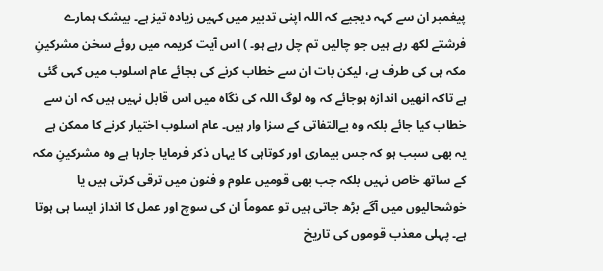پیغمبر ان سے کہہ دیجیے کہ اللہ اپنی تدبیر میں کہیں زیادہ تیز ہے۔ بیشک ہمارے فرشتے لکھ رہے ہیں جو چالیں تم چل رہے ہو۔ ) اس آیت کریمہ میں روئے سخن مشرکینِ مکہ ہی کی طرف ہے، لیکن بات ان سے خطاب کرنے کی بجائے عام اسلوب میں کہی گئی ہے تاکہ انھیں اندازہ ہوجائے کہ وہ لوگ اللہ کی نگاہ میں اس قابل نہیں ہیں کہ ان سے خطاب کیا جائے بلکہ وہ بےالتفاتی کے سزا وار ہیں۔ عام اسلوب اختیار کرنے کا ممکن ہے یہ بھی سبب ہو کہ جس بیماری اور کوتاہی کا یہاں ذکر فرمایا جارہا ہے وہ مشرکینِ مکہ کے ساتھ خاص نہیں بلکہ جب بھی قومیں علوم و فنون میں ترقی کرتی ہیں یا خوشحالیوں میں آگے بڑھ جاتی ہیں تو عموماً ان کی سوچ اور عمل کا انداز ایسا ہی ہوتا ہے۔ پہلی معذب قوموں کی تاریخ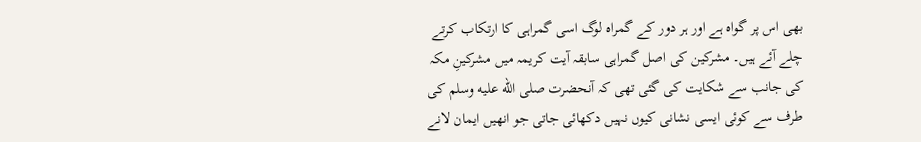بھی اس پر گواہ ہے اور ہر دور کے گمراہ لوگ اسی گمراہی کا ارتکاب کرتے چلے آئے ہیں۔ مشرکین کی اصل گمراہی سابقہ آیت کریمہ میں مشرکینِ مکہ کی جانب سے شکایت کی گئی تھی کہ آنحضرت صلى الله عليه وسلم کی طرف سے کوئی ایسی نشانی کیوں نہیں دکھائی جاتی جو انھیں ایمان لانے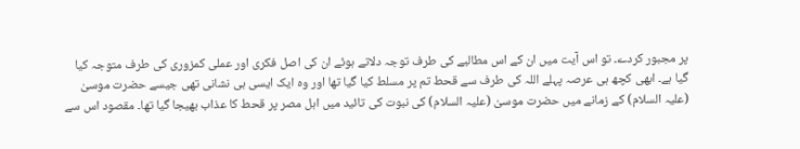پر مجبور کردے۔ تو اس آیت میں ان کے اس مطالبے کی طرف توجہ دلاتے ہوئے ان کی اصل فکری اور عملی کمزوری کی طرف متوجہ کیا گیا ہے۔ ابھی کچھ ہی عرصہ پہلے اللہ کی طرف سے قحط تم پر مسلط کیا گیا تھا اور وہ ایک ایسی ہی نشانی تھی جیسے حضرت موسیٰ (علیہ السلام) کے زمانے میں حضرت موسیٰ (علیہ السلام) کی نبوت کی تائید میں اہل مصر پر قحط کا عذاب بھیجا گیا تھا۔ مقصود اس سے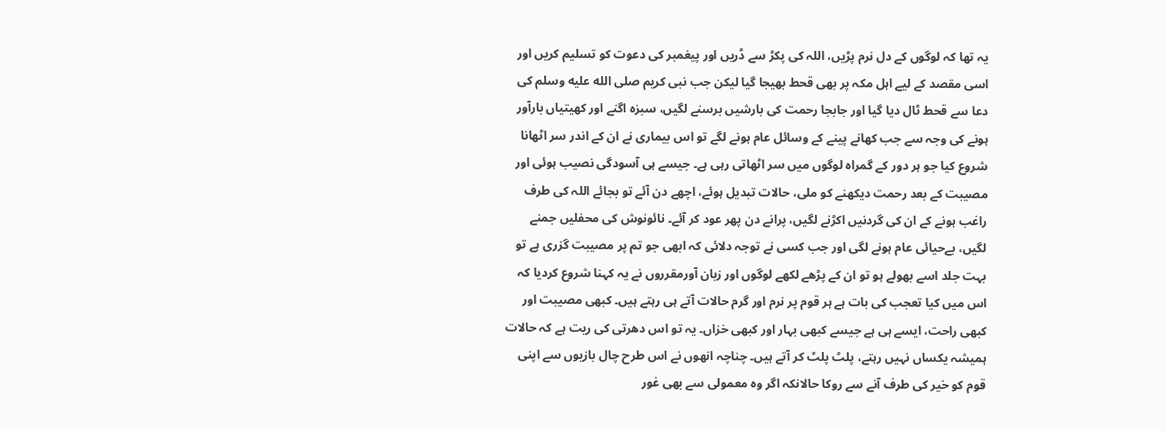یہ تھا کہ لوگوں کے دل نرم پڑیں، اللہ کی پکڑ سے ڈریں اور پیغمبر کی دعوت کو تسلیم کریں اور اسی مقصد کے لیے اہل مکہ پر بھی قحط بھیجا گیا لیکن جب نبی کریم صلى الله عليه وسلم کی دعا سے قحط ٹال دیا گیا اور جابجا رحمت کی بارشیں برسنے لگیں، سبزہ اگنے اور کھیتیاں بارآور ہونے کی وجہ سے جب کھانے پینے کے وسائل عام ہونے لگے تو اس بیماری نے ان کے اندر سر اٹھانا شروع کیا جو ہر دور کے گمراہ لوگوں میں سر اٹھاتی رہی ہے۔ جیسے ہی آسودگی نصیب ہوئی اور مصیبت کے بعد رحمت دیکھنے کو ملی، حالات تبدیل ہوئے، اچھے دن آئے تو بجائے اللہ کی طرف راغب ہونے کے ان کی گردنیں اکڑنے لگیں، پرانے دن پھر عود کر آئے۔ نائونوش کی محفلیں جمنے لگیں، بےحیائی عام ہونے لگی اور جب کسی نے توجہ دلائی کہ ابھی جو تم پر مصیبت گزری ہے تو بہت جلد اسے بھولے ہو تو ان کے پڑھے لکھے لوگوں اور زبان آورمقرروں نے یہ کہنا شروع کردیا کہ اس میں کیا تعجب کی بات ہے ہر قوم پر نرم اور گرم حالات آتے ہی رہتے ہیں۔ کبھی مصیبت اور کبھی راحت، ایسے ہی ہے جیسے کبھی بہار اور کبھی خزاں۔ یہ تو اس دھرتی کی ریت ہے کہ حالات ہمیشہ یکساں نہیں رہتے، پلٹ پلٹ کر آتے ہیں۔ چناچہ انھوں نے اس طرح چال بازیوں سے اپنی قوم کو خیر کی طرف آنے سے روکا حالانکہ اگر وہ معمولی سے بھی غور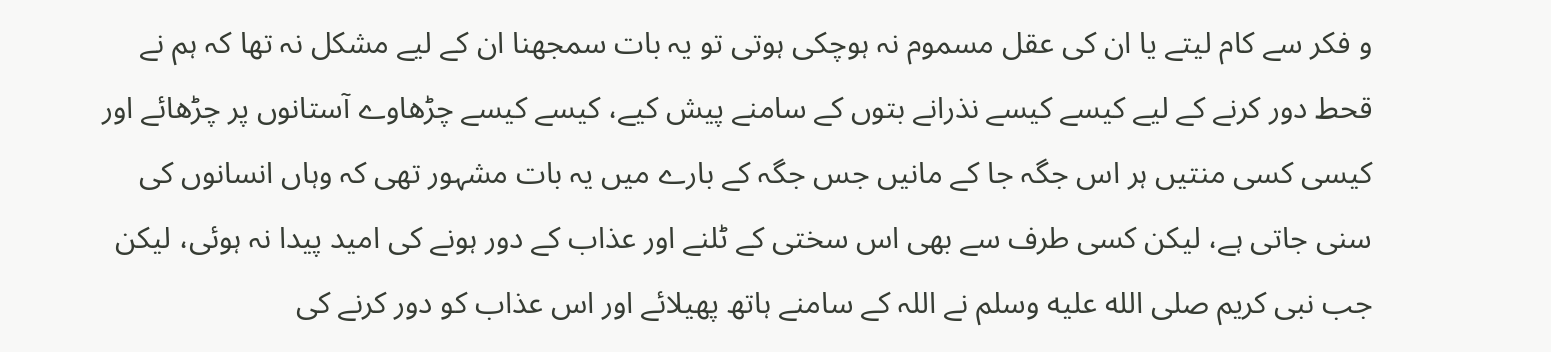و فکر سے کام لیتے یا ان کی عقل مسموم نہ ہوچکی ہوتی تو یہ بات سمجھنا ان کے لیے مشکل نہ تھا کہ ہم نے قحط دور کرنے کے لیے کیسے کیسے نذرانے بتوں کے سامنے پیش کیے، کیسے کیسے چڑھاوے آستانوں پر چڑھائے اور کیسی کسی منتیں ہر اس جگہ جا کے مانیں جس جگہ کے بارے میں یہ بات مشہور تھی کہ وہاں انسانوں کی سنی جاتی ہے، لیکن کسی طرف سے بھی اس سختی کے ٹلنے اور عذاب کے دور ہونے کی امید پیدا نہ ہوئی، لیکن جب نبی کریم صلى الله عليه وسلم نے اللہ کے سامنے ہاتھ پھیلائے اور اس عذاب کو دور کرنے کی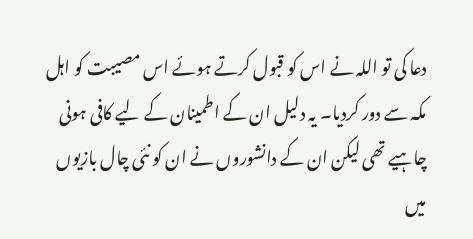دعا کی تو اللہ نے اس کو قبول کرتے ہوئے اس مصیبت کو اہل مکہ سے دور کردیا۔ یہ دلیل ان کے اطمینان کے لیے کافی ہونی چاہیے تھی لیکن ان کے دانشوروں نے ان کو نئی چال بازیوں میں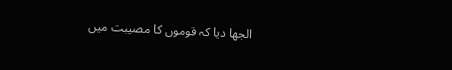الجھا دیا کہ قوموں کا مصیبت میں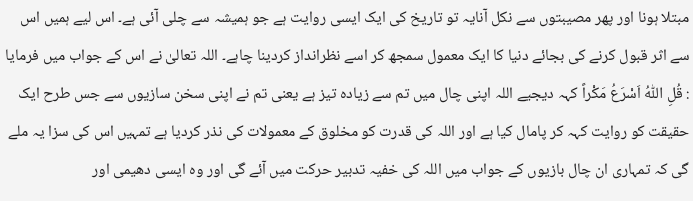مبتلا ہونا اور پھر مصیبتوں سے نکل آنایہ تو تاریخ کی ایک ایسی روایت ہے جو ہمیشہ سے چلی آئی ہے۔ اس لیے ہمیں اس سے اثر قبول کرنے کی بجائے دنیا کا ایک معمول سمجھ کر اسے نظرانداز کردینا چاہے۔ اللہ تعالیٰ نے اس کے جواب میں فرمایا : قُلِ اللّٰہُ اَسْرَعُ مَکْراً کہہ دیجیے اللہ اپنی چال میں تم سے زیادہ تیز ہے یعنی تم نے اپنی سخن سازیوں سے جس طرح ایک حقیقت کو روایت کہہ کر پامال کیا ہے اور اللہ کی قدرت کو مخلوق کے معمولات کی نذر کردیا ہے تمہیں اس کی سزا یہ ملے گی کہ تمہاری ان چال بازیوں کے جواب میں اللہ کی خفیہ تدبیر حرکت میں آئے گی اور وہ ایسی دھیمی اور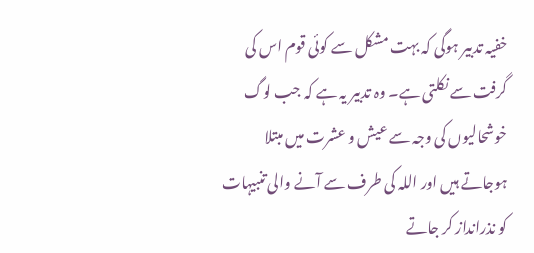خفیہ تدبیر ہوگی کہ بہت مشکل سے کوئی قوم اس کی گرفت سے نکلتی ہے۔ وہ تدبیر یہ ہے کہ جب لوگ خوشحالیوں کی وجہ سے عیش و عشرت میں مبتلا ہوجاتے ہیں اور اللہ کی طرف سے آنے والی تنبیہات کو نذرانداز کر جاتے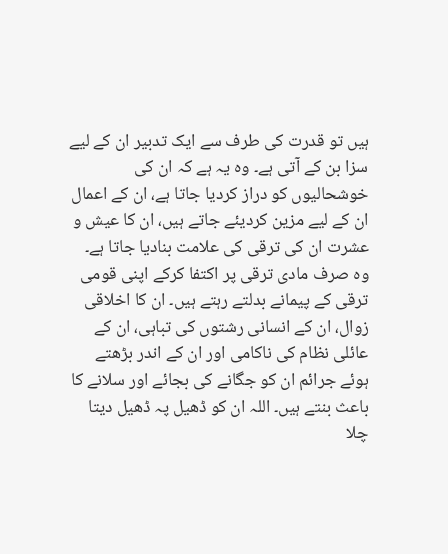ہیں تو قدرت کی طرف سے ایک تدبیر ان کے لیے سزا بن کے آتی ہے۔ وہ یہ ہے کہ ان کی خوشحالیوں کو دراز کردیا جاتا ہے، ان کے اعمال ان کے لیے مزین کردیئے جاتے ہیں، ان کا عیش و عشرت ان کی ترقی کی علامت بنادیا جاتا ہے۔ وہ صرف مادی ترقی پر اکتفا کرکے اپنی قومی ترقی کے پیمانے بدلتے رہتے ہیں۔ ان کا اخلاقی زوال، ان کے انسانی رشتوں کی تباہی، ان کے عائلی نظام کی ناکامی اور ان کے اندر بڑھتے ہوئے جرائم ان کو جگانے کی بجائے اور سلانے کا باعث بنتے ہیں۔ اللہ ان کو ڈھیل پہ ڈھیل دیتا چلا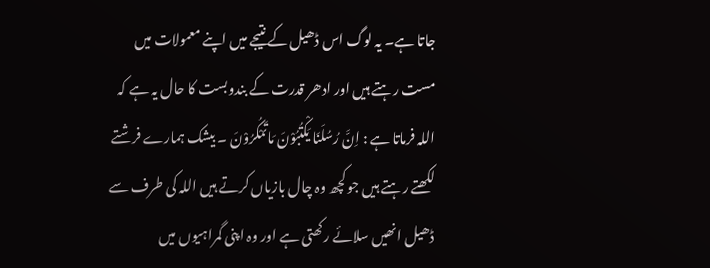جاتا ہے۔ یہ لوگ اس ڈھیل کے نتیجے میں اپنے معمولات میں مست رہتے ہیں اور ادھر قدرت کے بندوبست کا حال یہ ہے کہ اللہ فرماتا ہے : اِنَّ رُسُلَنَا یَکْتُبُوْنَ مَاتَمْکُرُوْنَ ۔ بیشک ہمارے فرشتے لکھتے رہتے ہیں جو کچھ وہ چال بازیاں کرتے ہیں اللہ کی طرف سے ڈھیل انھیں سلائے رکھتی ہے اور وہ اپنی گمراہیوں میں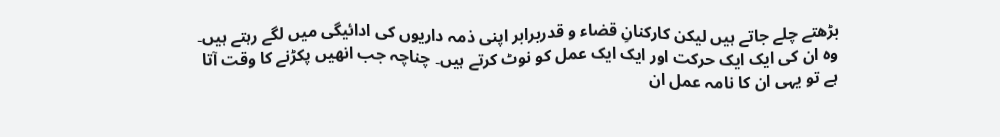بڑھتے چلے جاتے ہیں لیکن کارکنانِ قضاء و قدربرابر اپنی ذمہ داریوں کی ادائیگی میں لگے رہتے ہیں۔ وہ ان کی ایک ایک حرکت اور ایک ایک عمل کو نوٹ کرتے ہیں۔ چناچہ جب انھیں پکڑنے کا وقت آتا ہے تو یہی ان کا نامہ عمل ان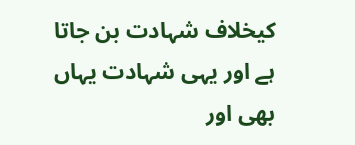کیخلاف شہادت بن جاتا ہے اور یہی شہادت یہاں بھی اور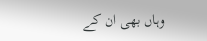وہاں بھی ان کے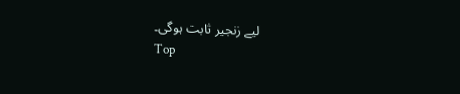لیے زنجیر ثابت ہوگی۔
Top